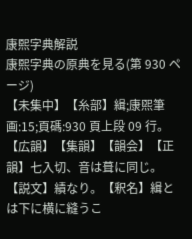康熙字典解説
康熙字典の原典を見る(第 930 ページ)
【未集中】【糸部】緝;康煕筆画:15;頁碼:930 頁上段 09 行。【広韻】【集韻】【韻会】【正韻】七入切、音は葺に同じ。【説文】績なり。【釈名】緝とは下に横に縫うこ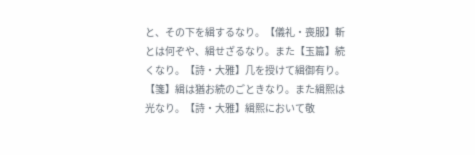と、その下を緝するなり。【儀礼・喪服】斬とは何ぞや、緝せざるなり。また【玉篇】続くなり。【詩・大雅】几を授けて緝御有り。【箋】緝は猶お続のごときなり。また緝熙は光なり。【詩・大雅】緝熙において敬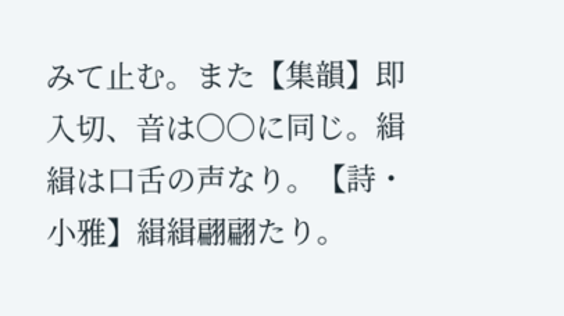みて止む。また【集韻】即入切、音は〇〇に同じ。緝緝は口舌の声なり。【詩・小雅】緝緝翩翩たり。